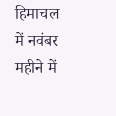हिमाचल में नवंबर महीने में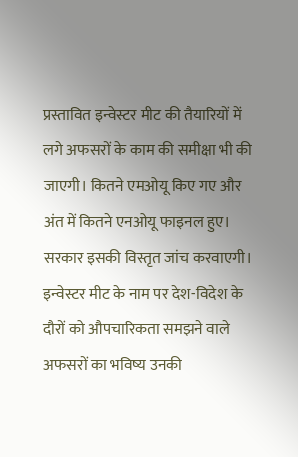प्रस्तावित इन्वेस्टर मीट की तैयारियों में लगे अफसरों के काम की समीक्षा भी की जाएगी। कितने एमओयू किए गए और अंत में कितने एनओयू फाइनल हुए। सरकार इसकी विस्तृत जांच करवाएगी। इन्वेस्टर मीट के नाम पर देश-विदेश के दौरों को औपचारिकता समझने वाले अफसरों का भविष्य उनकी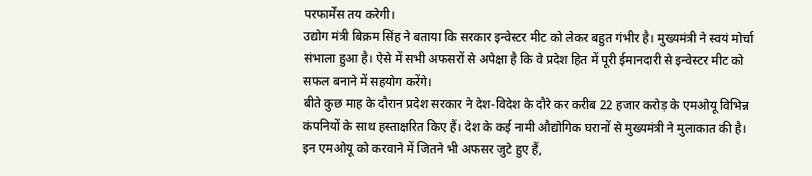परफार्मेंस तय करेगी।
उद्योग मंत्री बिक्रम सिंह ने बताया कि सरकार इन्वेस्टर मीट को लेकर बहुत गंभीर है। मुख्यमंत्री ने स्वयं मोर्चा संभाला हुआ है। ऐसे में सभी अफसरों से अपेक्षा है कि वे प्रदेश हित में पूरी ईमानदारी से इन्वेस्टर मीट को सफल बनाने में सहयोग करेंगे।
बीते कुछ माह के दौरान प्रदेश सरकार ने देश-विदेश के दौरे कर करीब 22 हजार करोड़ के एमओयू विभिन्न कंपनियों के साथ हस्ताक्षरित किए हैं। देश के कई नामी औद्योगिक घरानों से मुख्यमंत्री ने मुलाकात की है। इन एमओयू को करवाने में जितने भी अफसर जुटे हुए हैं,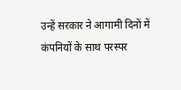उन्हें सरकार ने आगामी दिनों में कंपनियों के साथ परस्पर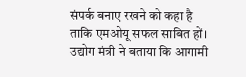संपर्क बनाए रखने को कहा है ताकि एमओयू सफल साबित हों।
उद्योग मंत्री ने बताया कि आगामी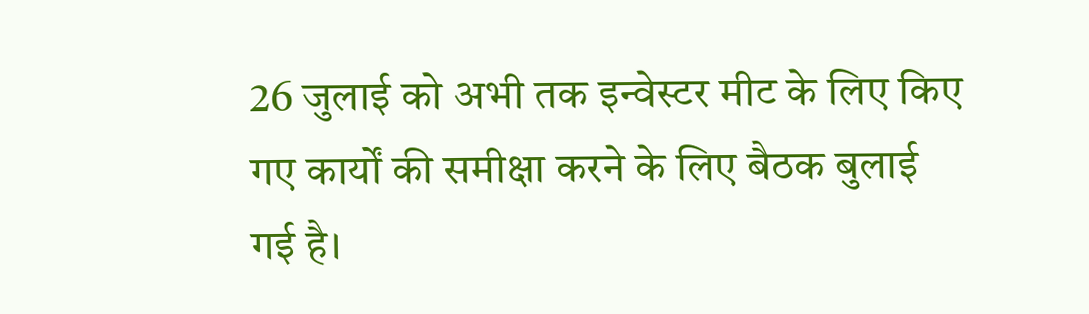26 जुलाई को अभी तक इन्वेस्टर मीट के लिए किए गए कार्यों की समीक्षा करने के लिए बैठक बुलाई गई है।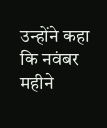उन्होंने कहा कि नवंबर महीने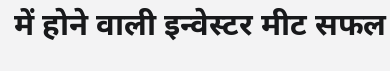में होने वाली इन्वेस्टर मीट सफल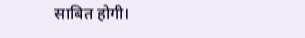साबित होगी।